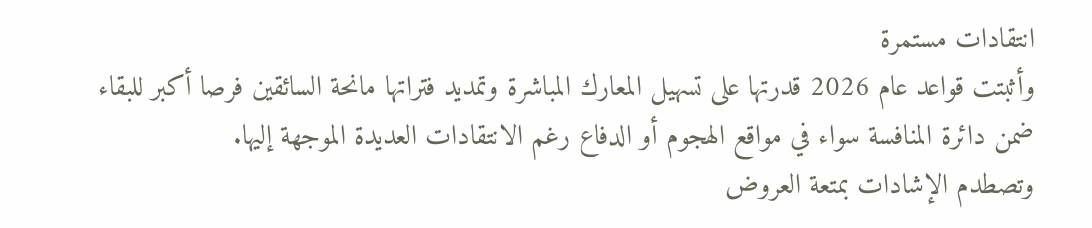انتقادات مستمرة
وأثبتت قواعد عام 2026 قدرتها على تسهيل المعارك المباشرة وتمديد فتراتها مانحة السائقين فرصا أكبر للبقاء ضمن دائرة المنافسة سواء في مواقع الهجوم أو الدفاع رغم الانتقادات العديدة الموجهة إليها.
وتصطدم الإشادات بمتعة العروض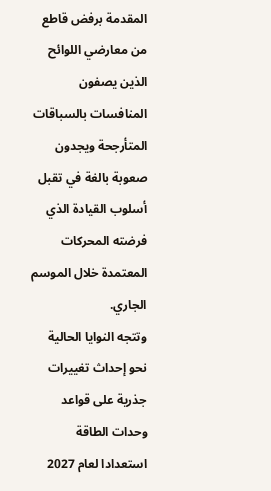المقدمة برفض قاطع من معارضي اللوائح الذين يصفون المنافسات بالسباقات المتأرجحة ويجدون صعوبة بالغة في تقبل أسلوب القيادة الذي فرضته المحركات المعتمدة خلال الموسم الجاري.
وتتجه النوايا الحالية نحو إحداث تغييرات جذرية على قواعد وحدات الطاقة استعدادا لعام 2027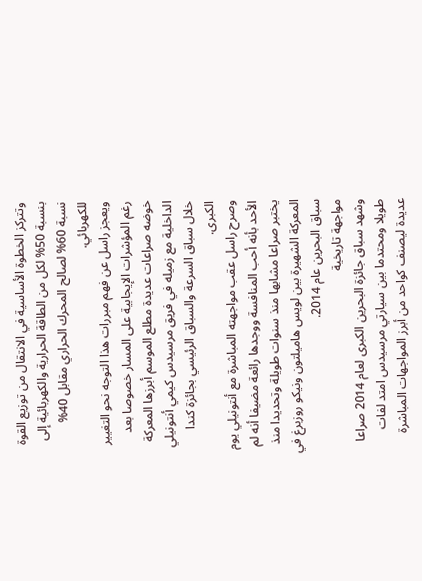وتتركز الخطوة الأساسية في الانتقال من توزيع القوة بنسبة 50% لكل من الطاقة الحرارية والكهربائية إلى نسبة 60% لصالح المحرك الحراري مقابل 40% للكهربائي.
ويعجز راسل عن فهم مبررات هذا التوجه نحو التغيير رغم المؤشرات الإيجابية على المسار خصوصا بعد خوضه صراعات عديدة مطلع الموسم أبرزها المعركة الداخلية مع زميله في فريق مرسيدس كيمي أنتونيلي خلال سباق السرعة والسباق الرئيسي بجائزة كندا الكبرى.
وصرح راسل عقب مواجهته المباشرة مع أنتونيلي يوم الأحد بأنه أحب المنافسة ووجدها رائعة مضيفا أنه لم يختبر صراعا مشابها منذ سنوات طويلة وتحديدا منذ المعركة الشهيرة بين لويس هاميلتون ونيكو روزبرغ في سباق البحرين عام 2014.
مواجهة تاريخية
وشهد سباق جائزة البحرين الكبرى لعام 2014 صراعا طويلا ومحتدما بين سيارتي مرسيدس امتد لفات عديدة ليصنف كواحد من أبرز المواجهات المباشرة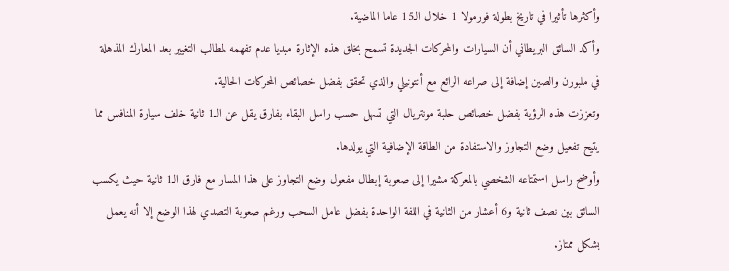وأكثرها تأثيرا في تاريخ بطولة فورمولا 1 خلال الـ15 عاما الماضية.
وأكد السائق البريطاني أن السيارات والمحركات الجديدة تسمح بخلق هذه الإثارة مبديا عدم تفهمه لمطالب التغيير بعد المعارك المذهلة في ملبورن والصين إضافة إلى صراعه الرائع مع أنتونيلي والذي تحقق بفضل خصائص المحركات الحالية.
وتعززت هذه الرؤية بفضل خصائص حلبة مونتريال التي تسهل حسب راسل البقاء بفارق يقل عن الـ1 ثانية خلف سيارة المنافس مما يتيح تفعيل وضع التجاوز والاستفادة من الطاقة الإضافية التي يولدها.
وأوضح راسل استمتاعه الشخصي بالمعركة مشيرا إلى صعوبة إبطال مفعول وضع التجاوز على هذا المسار مع فارق الـ1 ثانية حيث يكسب السائق بين نصف ثانية و6 أعشار من الثانية في اللفة الواحدة بفضل عامل السحب ورغم صعوبة التصدي لهذا الوضع إلا أنه يعمل بشكل ممتاز.